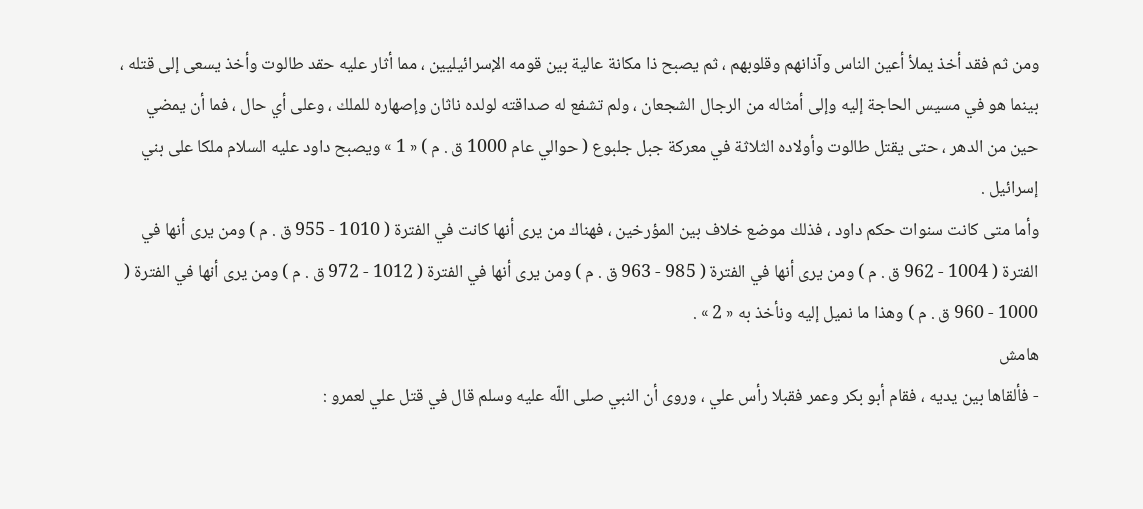ومن ثم فقد أخذ يملأ أعين الناس وآذانهم وقلوبهم ، ثم يصبح ذا مكانة عالية بين قومه الإسرائيليين ، مما أثار عليه حقد طالوت وأخذ يسعى إلى قتله ، بينما هو في مسيس الحاجة إليه وإلى أمثاله من الرجال الشجعان ، ولم تشفع له صداقته لولده ناثان وإصهاره للملك ، وعلى أي حال ، فما أن يمضي حين من الدهر ، حتى يقتل طالوت وأولاده الثلاثة في معركة جبل جلبوع ( حوالي عام 1000 ق . م ) « 1 » ويصبح داود عليه السلام ملكا على بني إسرائيل .
وأما متى كانت سنوات حكم داود ، فذلك موضع خلاف بين المؤرخين ، فهناك من يرى أنها كانت في الفترة ( 1010 - 955 ق . م ) ومن يرى أنها في الفترة ( 1004 - 962 ق . م ) ومن يرى أنها في الفترة ( 985 - 963 ق . م ) ومن يرى أنها في الفترة ( 1012 - 972 ق . م ) ومن يرى أنها في الفترة ( 1000 - 960 ق . م ) وهذا ما نميل إليه ونأخذ به « 2 » .
هامش
- فألقاها بين يديه ، فقام أبو بكر وعمر فقبلا رأس علي ، وروى أن النبي صلى اللّه عليه وسلم قال في قتل علي لعمرو :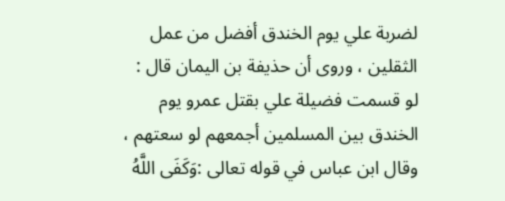لضربة علي يوم الخندق أفضل من عمل الثقلين ، وروى أن حذيفة بن اليمان قال :
لو قسمت فضيلة علي بقتل عمرو يوم الخندق بين المسلمين أجمعهم لو سعتهم ، وقال ابن عباس في قوله تعالى :وَكَفَى اللَّهُ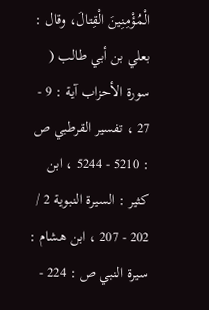الْمُؤْمِنِينَ الْقِتالَ، وقال : بعلي بن أبي طالب ( سورة الأحزاب آية : 9 - 27 ، تفسير القرطبي ص : 5210 - 5244 ، ابن كثير : السيرة النبوية 2 / 202 - 207 ، ابن هشام : سيرة النبي ص : 224 -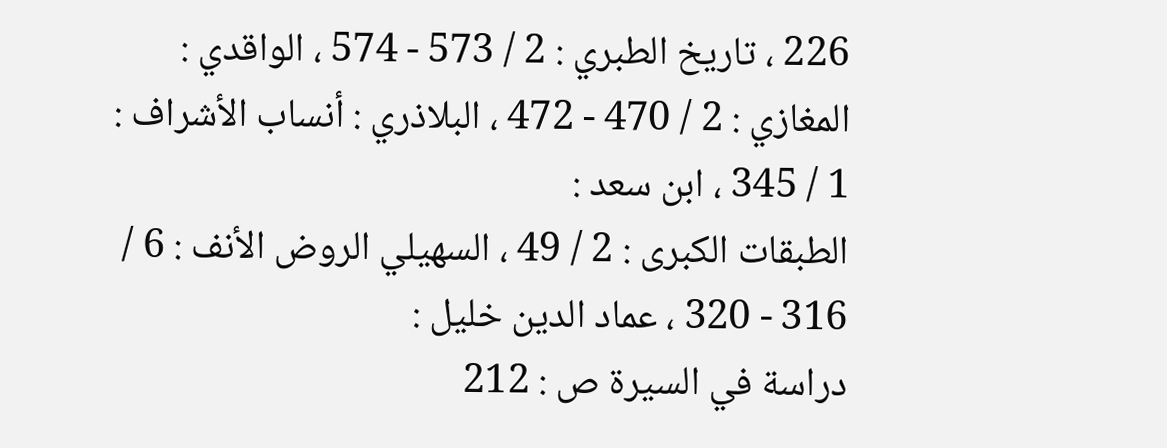226 ، تاريخ الطبري : 2 / 573 - 574 ، الواقدي : المغازي : 2 / 470 - 472 ، البلاذري : أنساب الأشراف : 1 / 345 ، ابن سعد :
الطبقات الكبرى : 2 / 49 ، السهيلي الروض الأنف : 6 / 316 - 320 ، عماد الدين خليل :
دراسة في السيرة ص : 212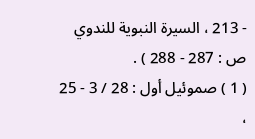- 213 ، السيرة النبوية للندوي ص : 287 - 288 ) .
( 1 ) صموئيل أول : 28 / 3 - 25 ،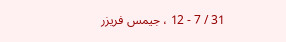31 / 7 - 12 ، جيمس فريزر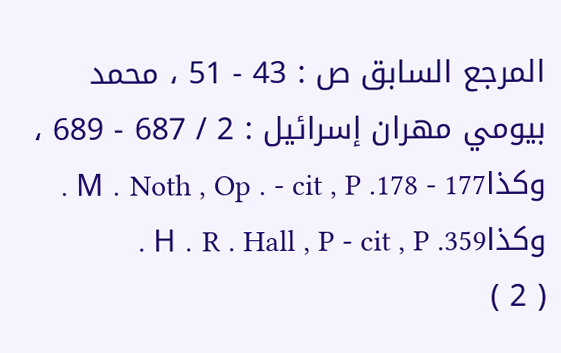المرجع السابق ص : 43 - 51 ، محمد بيومي مهران إسرائيل : 2 / 687 - 689 ، وكذاM . Noth , Op . - cit , P .178 - 177 . وكذاH . R . Hall , P - cit , P .359 .
( 2 )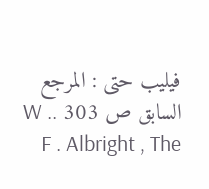فيليب حتى : المرجع السابق ص 303 .W . F . Albright , The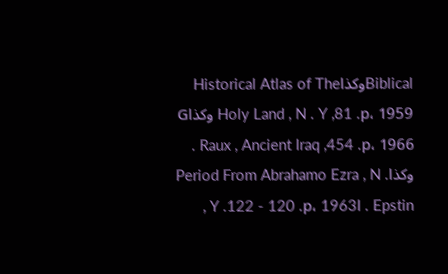BiblicalوكذاHistorical Atlas of The Holy Land , N . Y ,81 .p، 1959 وكذاG . Raux , Ancient Iraq ,454 .p، 1966 وكذاPeriod From Abrahamo Ezra , N . Y .122 - 120 .p، 1963I . Epstin ,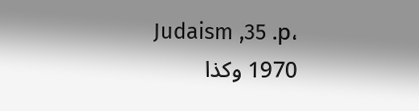Judaism ,35 .p، 1970 وكذا